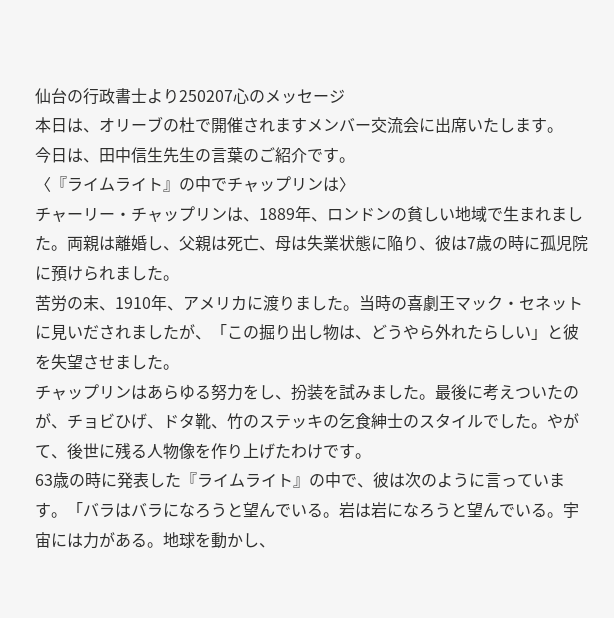仙台の行政書士より250207心のメッセージ
本日は、オリーブの杜で開催されますメンバー交流会に出席いたします。
今日は、田中信生先生の言葉のご紹介です。
〈『ライムライト』の中でチャップリンは〉
チャーリー・チャップリンは、1889年、ロンドンの貧しい地域で生まれました。両親は離婚し、父親は死亡、母は失業状態に陥り、彼は7歳の時に孤児院に預けられました。
苦労の末、1910年、アメリカに渡りました。当時の喜劇王マック・セネットに見いだされましたが、「この掘り出し物は、どうやら外れたらしい」と彼を失望させました。
チャップリンはあらゆる努力をし、扮装を試みました。最後に考えついたのが、チョビひげ、ドタ靴、竹のステッキの乞食紳士のスタイルでした。やがて、後世に残る人物像を作り上げたわけです。
63歳の時に発表した『ライムライト』の中で、彼は次のように言っています。「バラはバラになろうと望んでいる。岩は岩になろうと望んでいる。宇宙には力がある。地球を動かし、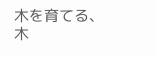木を育てる、木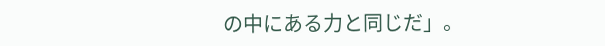の中にある力と同じだ」。